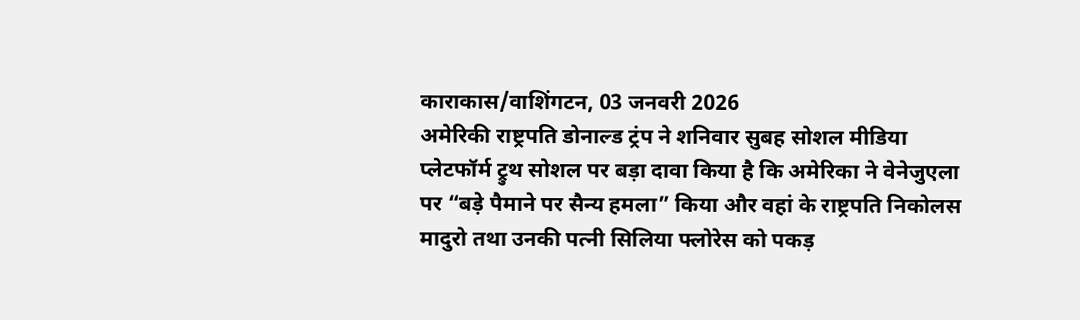काराकास/वाशिंगटन, 03 जनवरी 2026
अमेरिकी राष्ट्रपति डोनाल्ड ट्रंप ने शनिवार सुबह सोशल मीडिया प्लेटफॉर्म ट्रुथ सोशल पर बड़ा दावा किया है कि अमेरिका ने वेनेजुएला पर “बड़े पैमाने पर सैन्य हमला” किया और वहां के राष्ट्रपति निकोलस मादुरो तथा उनकी पत्नी सिलिया फ्लोरेस को पकड़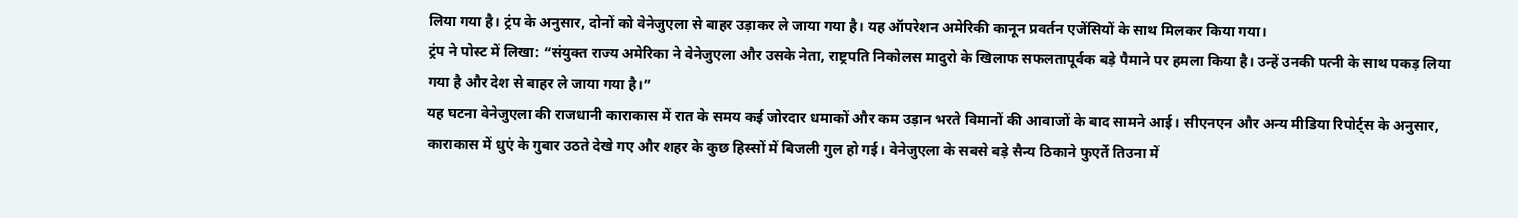लिया गया है। ट्रंप के अनुसार, दोनों को वेनेजुएला से बाहर उड़ाकर ले जाया गया है। यह ऑपरेशन अमेरिकी कानून प्रवर्तन एजेंसियों के साथ मिलकर किया गया।
ट्रंप ने पोस्ट में लिखा: “संयुक्त राज्य अमेरिका ने वेनेजुएला और उसके नेता, राष्ट्रपति निकोलस मादुरो के खिलाफ सफलतापूर्वक बड़े पैमाने पर हमला किया है। उन्हें उनकी पत्नी के साथ पकड़ लिया गया है और देश से बाहर ले जाया गया है।”
यह घटना वेनेजुएला की राजधानी काराकास में रात के समय कई जोरदार धमाकों और कम उड़ान भरते विमानों की आवाजों के बाद सामने आई। सीएनएन और अन्य मीडिया रिपोर्ट्स के अनुसार, काराकास में धुएं के गुबार उठते देखे गए और शहर के कुछ हिस्सों में बिजली गुल हो गई। वेनेजुएला के सबसे बड़े सैन्य ठिकाने फुएर्ते तिउना में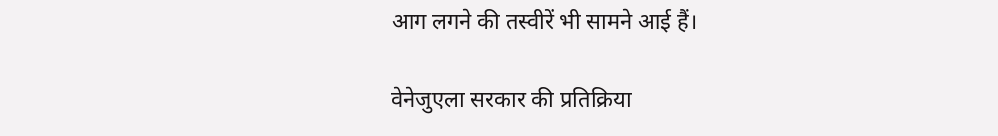आग लगने की तस्वीरें भी सामने आई हैं।

वेनेजुएला सरकार की प्रतिक्रिया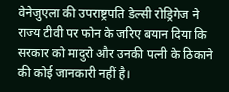वेनेजुएला की उपराष्ट्रपति डेल्सी रोड्रिगेज ने राज्य टीवी पर फोन के जरिए बयान दिया कि सरकार को मादुरो और उनकी पत्नी के ठिकाने की कोई जानकारी नहीं है।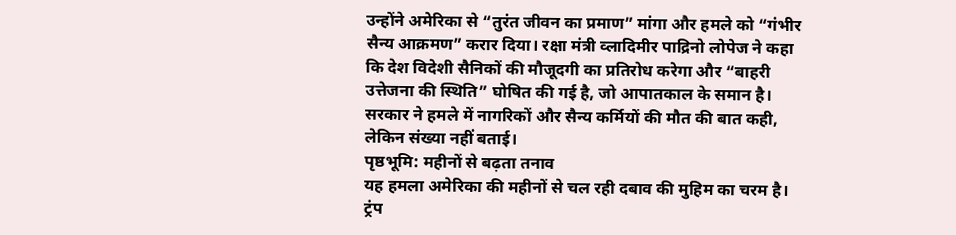उन्होंने अमेरिका से “तुरंत जीवन का प्रमाण” मांगा और हमले को “गंभीर सैन्य आक्रमण” करार दिया। रक्षा मंत्री व्लादिमीर पाद्रिनो लोपेज ने कहा कि देश विदेशी सैनिकों की मौजूदगी का प्रतिरोध करेगा और “बाहरी उत्तेजना की स्थिति” घोषित की गई है, जो आपातकाल के समान है।
सरकार ने हमले में नागरिकों और सैन्य कर्मियों की मौत की बात कही, लेकिन संख्या नहीं बताई।
पृष्ठभूमि: महीनों से बढ़ता तनाव
यह हमला अमेरिका की महीनों से चल रही दबाव की मुहिम का चरम है। ट्रंप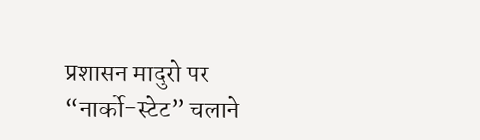प्रशासन मादुरो पर “नार्को-स्टेट” चलाने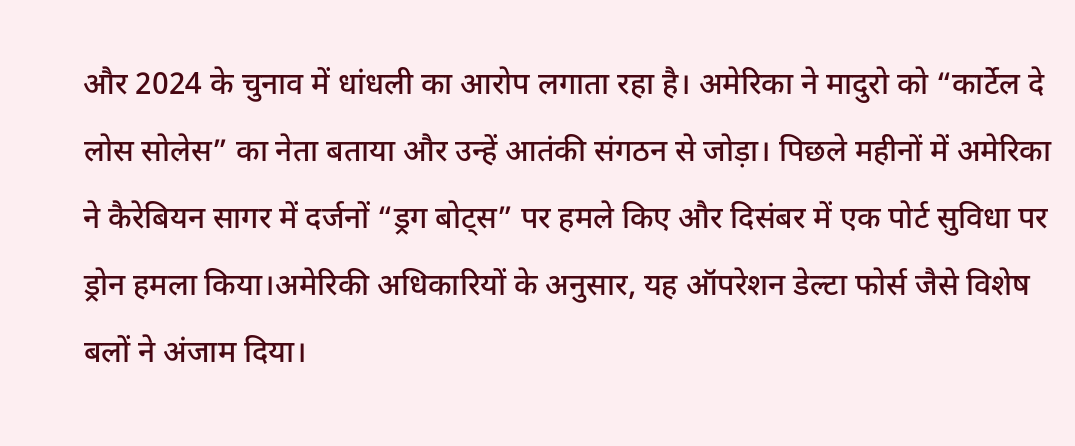और 2024 के चुनाव में धांधली का आरोप लगाता रहा है। अमेरिका ने मादुरो को “कार्टेल दे लोस सोलेस” का नेता बताया और उन्हें आतंकी संगठन से जोड़ा। पिछले महीनों में अमेरिका ने कैरेबियन सागर में दर्जनों “ड्रग बोट्स” पर हमले किए और दिसंबर में एक पोर्ट सुविधा पर ड्रोन हमला किया।अमेरिकी अधिकारियों के अनुसार, यह ऑपरेशन डेल्टा फोर्स जैसे विशेष बलों ने अंजाम दिया।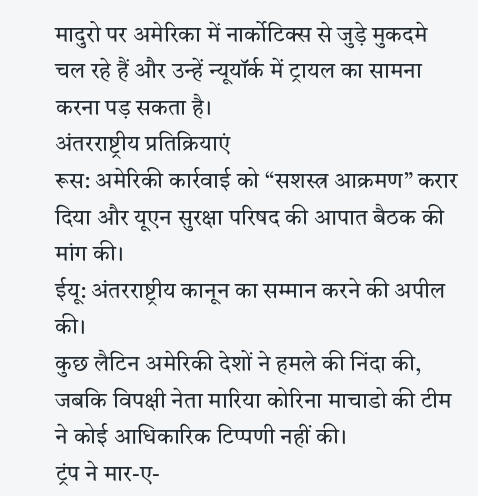मादुरो पर अमेरिका में नार्कोटिक्स से जुड़े मुकदमे चल रहे हैं और उन्हें न्यूयॉर्क में ट्रायल का सामना करना पड़ सकता है।
अंतरराष्ट्रीय प्रतिक्रियाएं
रूस: अमेरिकी कार्रवाई को “सशस्त्र आक्रमण” करार दिया और यूएन सुरक्षा परिषद की आपात बैठक की मांग की।
ईयू: अंतरराष्ट्रीय कानून का सम्मान करने की अपील की।
कुछ लैटिन अमेरिकी देशों ने हमले की निंदा की, जबकि विपक्षी नेता मारिया कोरिना माचाडो की टीम ने कोई आधिकारिक टिप्पणी नहीं की।
ट्रंप ने मार-ए-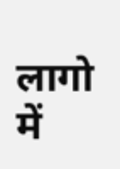लागो में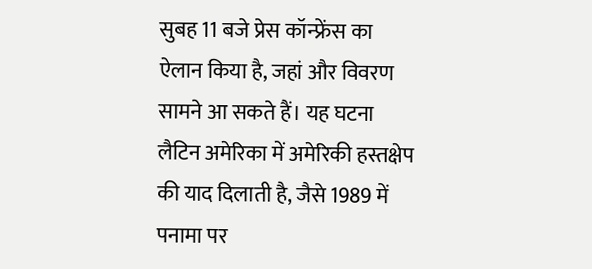सुबह 11 बजे प्रेस कॉन्फ्रेंस का ऐलान किया है, जहां और विवरण सामने आ सकते हैं। यह घटना लैटिन अमेरिका में अमेरिकी हस्तक्षेप की याद दिलाती है, जैसे 1989 में पनामा पर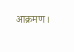आक्रमण।